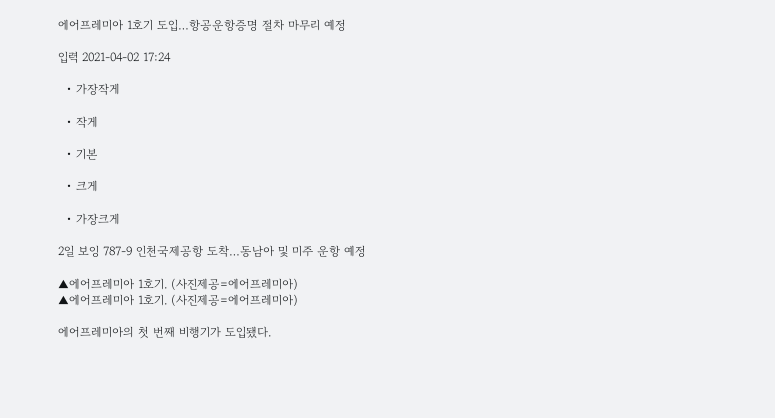에어프레미아 1호기 도입…항공운항증명 절차 마무리 예정

입력 2021-04-02 17:24

  • 가장작게

  • 작게

  • 기본

  • 크게

  • 가장크게

2일 보잉 787-9 인천국제공항 도착…동남아 및 미주 운항 예정

▲에어프레미아 1호기. (사진제공=에어프레미아)
▲에어프레미아 1호기. (사진제공=에어프레미아)

에어프레미아의 첫 번째 비행기가 도입됐다.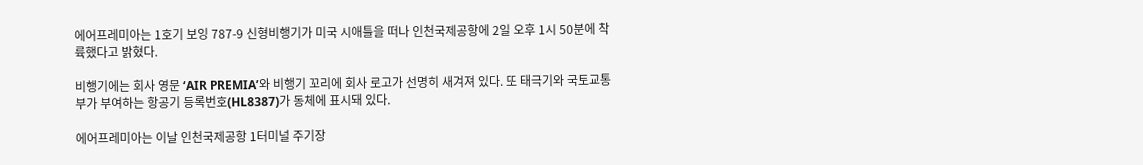에어프레미아는 1호기 보잉 787-9 신형비행기가 미국 시애틀을 떠나 인천국제공항에 2일 오후 1시 50분에 착륙했다고 밝혔다.

비행기에는 회사 영문 ‘AIR PREMIA’와 비행기 꼬리에 회사 로고가 선명히 새겨져 있다. 또 태극기와 국토교통부가 부여하는 항공기 등록번호(HL8387)가 동체에 표시돼 있다.

에어프레미아는 이날 인천국제공항 1터미널 주기장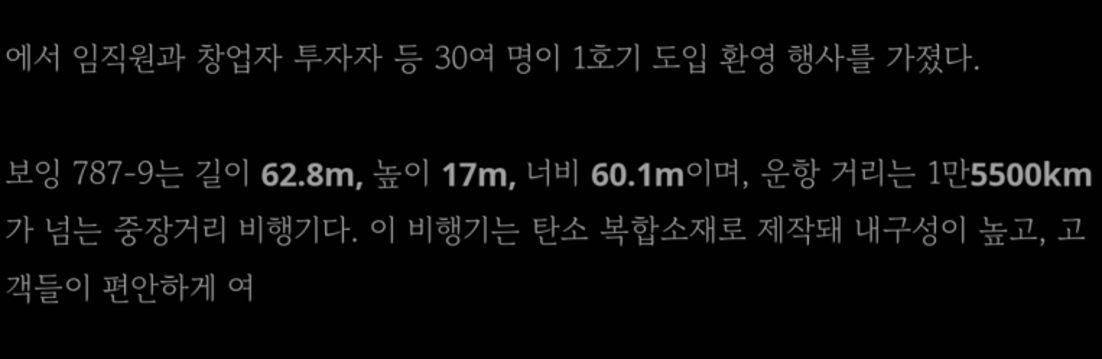에서 임직원과 창업자 투자자 등 30여 명이 1호기 도입 환영 행사를 가졌다.

보잉 787-9는 길이 62.8m, 높이 17m, 너비 60.1m이며, 운항 거리는 1만5500km가 넘는 중장거리 비행기다. 이 비행기는 탄소 복합소재로 제작돼 내구성이 높고, 고객들이 편안하게 여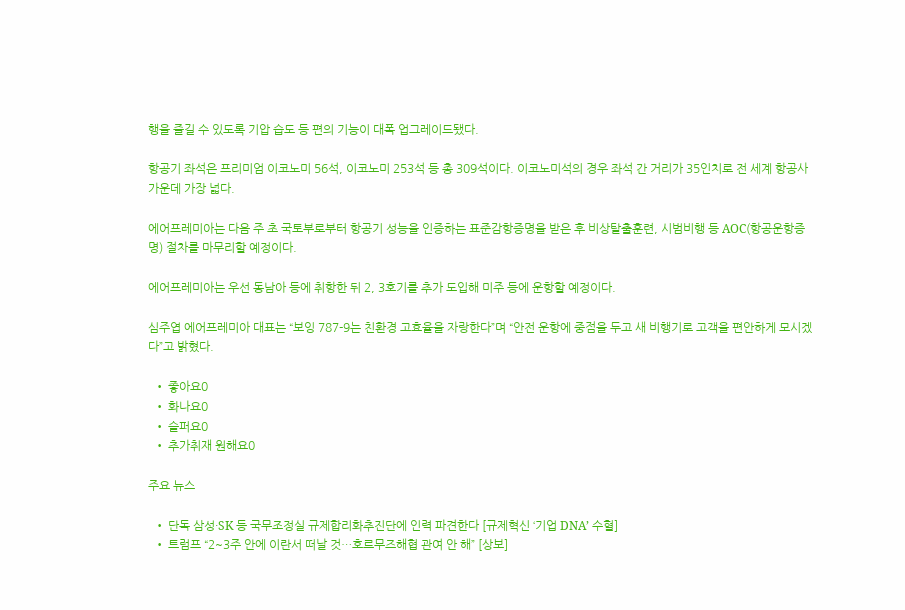행을 즐길 수 있도록 기압 습도 등 편의 기능이 대폭 업그레이드됐다.

항공기 좌석은 프리미엄 이코노미 56석, 이코노미 253석 등 총 309석이다. 이코노미석의 경우 좌석 간 거리가 35인치로 전 세계 항공사 가운데 가장 넓다.

에어프레미아는 다음 주 초 국토부로부터 항공기 성능을 인증하는 표준감항증명을 받은 후 비상탈출훈련, 시범비행 등 AOC(항공운항증명) 절차를 마무리할 예정이다.

에어프레미아는 우선 동남아 등에 취항한 뒤 2, 3호기를 추가 도입해 미주 등에 운항할 예정이다.

심주엽 에어프레미아 대표는 “보잉 787-9는 친환경 고효율을 자랑한다”며 “안전 운항에 중점을 두고 새 비행기로 고객을 편안하게 모시겠다”고 밝혔다.

  • 좋아요0
  • 화나요0
  • 슬퍼요0
  • 추가취재 원해요0

주요 뉴스

  • 단독 삼성·SK 등 국무조정실 규제합리화추진단에 인력 파견한다 [규제혁신 ‘기업 DNA’ 수혈]
  • 트럼프 “2~3주 안에 이란서 떠날 것…호르무즈해협 관여 안 해” [상보]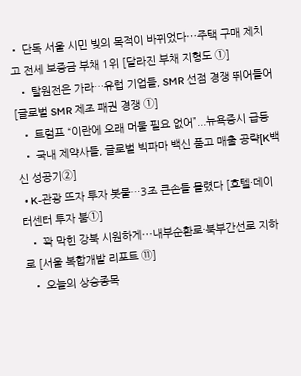• 단독 서울 시민 빚의 목적이 바뀌었다⋯주택 구매 제치고 전세 보증금 부채 1위 [달라진 부채 지형도 ①]
  • 탈원전은 가라…유럽 기업들, SMR 선점 경쟁 뛰어들어 [글로벌 SMR 제조 패권 경쟁 ①]
  • 트럼프 “이란에 오래 머물 필요 없어”...뉴욕증시 급등
  • 국내 제약사들, 글로벌 빅파마 백신 품고 매출 공략[K백신 성공기②]
  • K-관광 뜨자 투자 봇물…3조 큰손들 몰렸다 [호텔·데이터센터 투자 붐①]
  • 꽉 막힌 강북 시원하게⋯내부순환로·북부간선로 지하로 [서울 복합개발 리포트 ⑪]
  • 오늘의 상승종목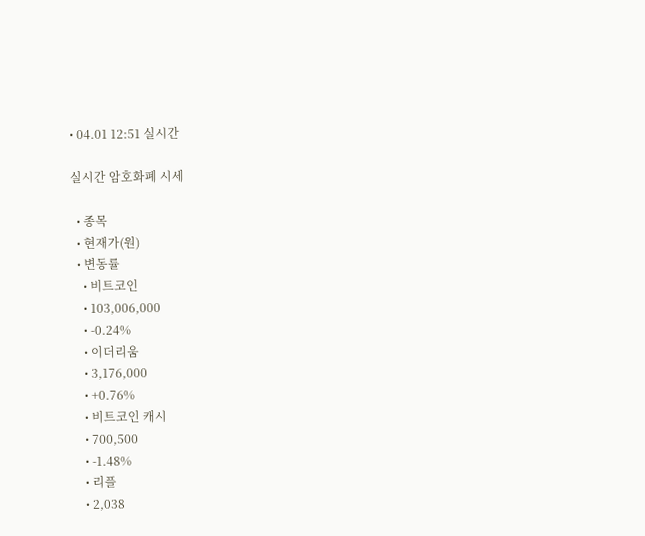• 04.01 12:51 실시간

실시간 암호화폐 시세

  • 종목
  • 현재가(원)
  • 변동률
    • 비트코인
    • 103,006,000
    • -0.24%
    • 이더리움
    • 3,176,000
    • +0.76%
    • 비트코인 캐시
    • 700,500
    • -1.48%
    • 리플
    • 2,038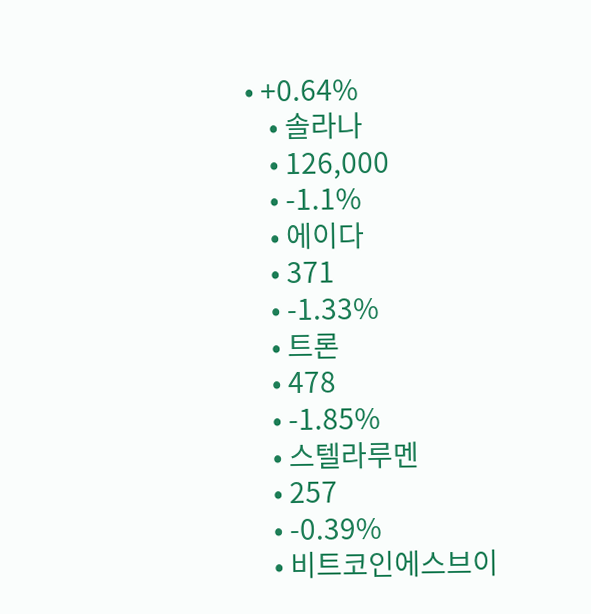• +0.64%
    • 솔라나
    • 126,000
    • -1.1%
    • 에이다
    • 371
    • -1.33%
    • 트론
    • 478
    • -1.85%
    • 스텔라루멘
    • 257
    • -0.39%
    • 비트코인에스브이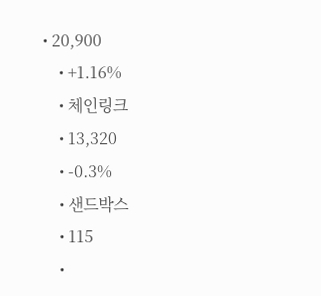• 20,900
    • +1.16%
    • 체인링크
    • 13,320
    • -0.3%
    • 샌드박스
    • 115
    •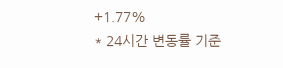+1.77%
* 24시간 변동률 기준